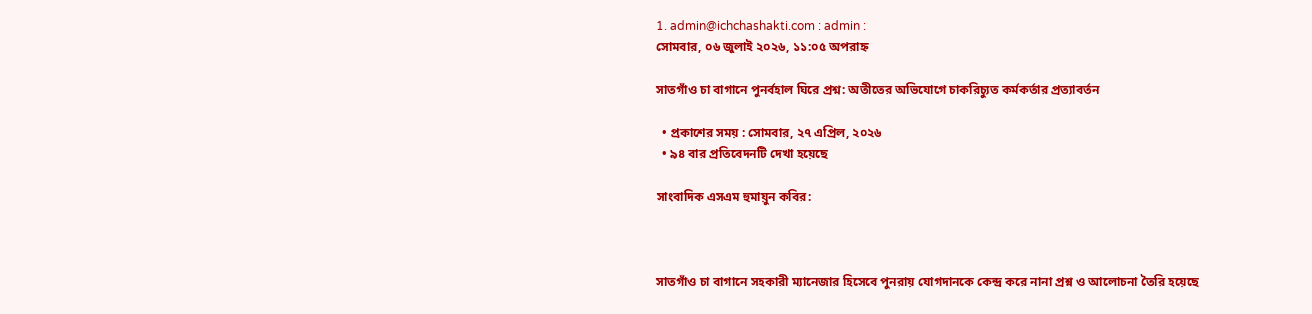1. admin@ichchashakti.com : admin :
সোমবার, ০৬ জুলাই ২০২৬, ১১:০৫ অপরাহ্ন

সাতগাঁও চা বাগানে পুনর্বহাল ঘিরে প্রশ্ন: অতীতের অভিযোগে চাকরিচ্যুত কর্মকর্তার প্রত্যাবর্তন

  • প্রকাশের সময় : সোমবার, ২৭ এপ্রিল, ২০২৬
  • ৯৪ বার প্রতিবেদনটি দেখা হয়েছে

সাংবাদিক এসএম হুমায়ুন কবির:



সাতগাঁও চা বাগানে সহকারী ম্যানেজার হিসেবে পুনরায় যোগদানকে কেন্দ্র করে নানা প্রশ্ন ও আলোচনা তৈরি হয়েছে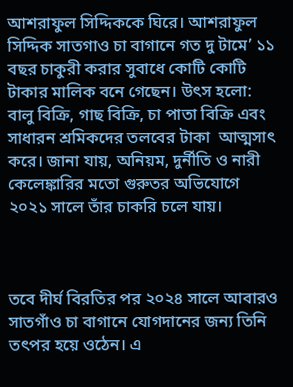আশরাফুল সিদ্দিককে ঘিরে। আশরাফুল সিদ্দিক সাতগাও চা বাগানে গত দু টামে’ ১১ বছর চাকুরী করার সুবাধে কোটি কোটি টাকার মালিক বনে গেছেন। উৎস হলো: বালু বিক্রি, গাছ বিক্রি, চা পাতা বিক্রি এবং সাধারন শ্রমিকদের তলবের টাকা  আত্মসাৎ করে। জানা যায়, অনিয়ম, দুর্নীতি ও নারী কেলেঙ্কারির মতো গুরুতর অভিযোগে ২০২১ সালে তাঁর চাকরি চলে যায়।



তবে দীর্ঘ বিরতির পর ২০২৪ সালে আবারও সাতগাঁও চা বাগানে যোগদানের জন্য তিনি তৎপর হয়ে ওঠেন। এ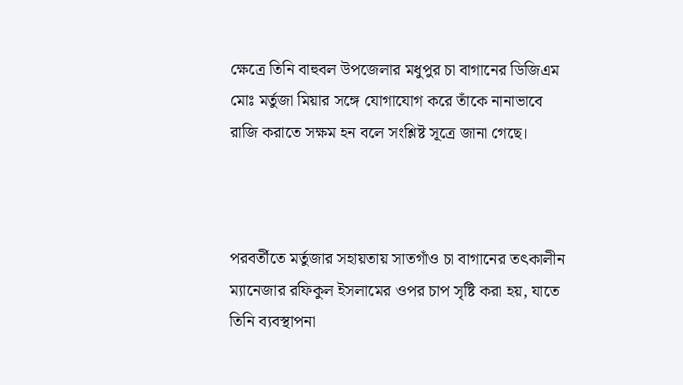ক্ষেত্রে তিনি বাহুবল উপজেলার মধুপুর চা বাগানের ডিজিএম মোঃ মর্তুজা মিয়ার সঙ্গে যোগাযোগ করে তাঁকে নানাভাবে রাজি করাতে সক্ষম হন বলে সংশ্লিষ্ট সূত্রে জানা গেছে।



পরবর্তীতে মর্তুজার সহায়তায় সাতগাঁও চা বাগানের তৎকালীন ম্যানেজার রফিকুল ইসলামের ওপর চাপ সৃষ্টি করা হয়, যাতে তিনি ব্যবস্থাপনা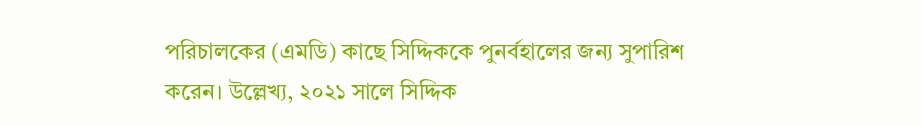পরিচালকের (এমডি) কাছে সিদ্দিককে পুনর্বহালের জন্য সুপারিশ করেন। উল্লেখ্য, ২০২১ সালে সিদ্দিক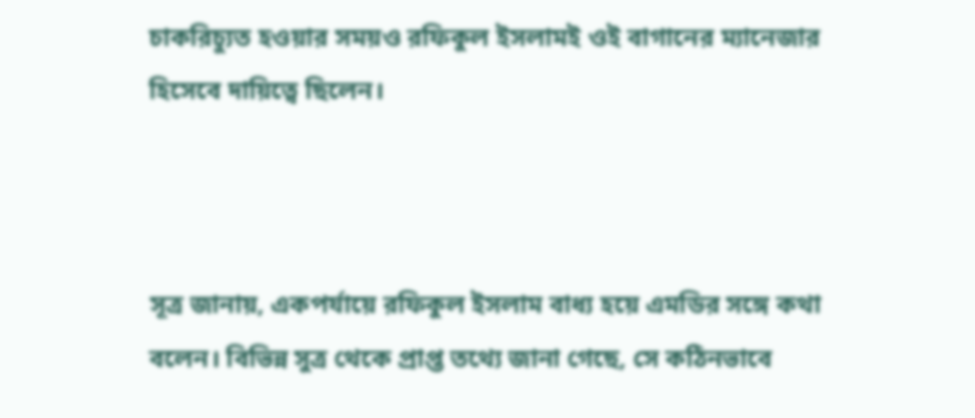চাকরিচ্যুত হওয়ার সময়ও রফিকুল ইসলামই ওই বাগানের ম্যানেজার হিসেবে দায়িত্বে ছিলেন।



সূত্র জানায়, একপর্যায়ে রফিকুল ইসলাম বাধ্য হয়ে এমডির সঙ্গে কথা বলেন। বিভিন্ন সুত্র থেকে প্রাপ্ত তথ্যে জানা গেছে, সে কঠিনভাবে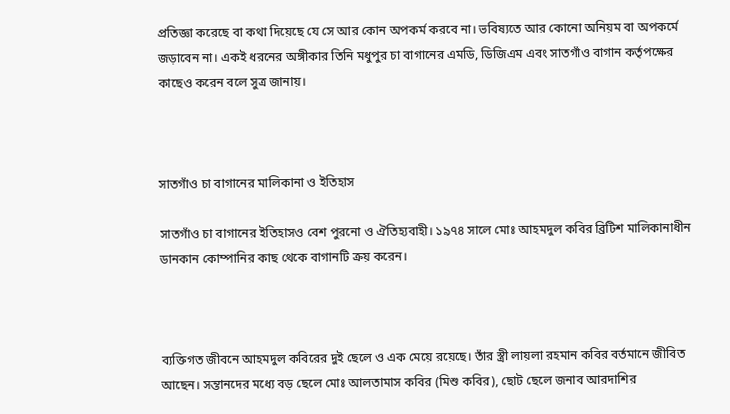প্রতিজ্ঞা করেছে বা কথা দিয়েছে যে সে আর কোন অপকর্ম করবে না। ভবিষ্যতে আর কোনো অনিয়ম বা অপকর্মে জড়াবেন না। একই ধরনের অঙ্গীকার তিনি মধুপুর চা বাগানের এমডি, ডিজিএম এবং সাতগাঁও বাগান কর্তৃপক্ষের কাছেও করেন বলে সুত্র জানায়।



সাতগাঁও চা বাগানের মালিকানা ও ইতিহাস

সাতগাঁও চা বাগানের ইতিহাসও বেশ পুরনো ও ঐতিহ্যবাহী। ১৯৭৪ সালে মোঃ আহমদুল কবির ব্রিটিশ মালিকানাধীন ডানকান কোম্পানির কাছ থেকে বাগানটি ক্রয় করেন।



ব্যক্তিগত জীবনে আহমদুল কবিরের দুই ছেলে ও এক মেয়ে রয়েছে। তাঁর স্ত্রী লায়লা রহমান কবির বর্তমানে জীবিত আছেন। সন্তানদের মধ্যে বড় ছেলে মোঃ আলতামাস কবির (মিশু কবির), ছোট ছেলে জনাব আরদাশির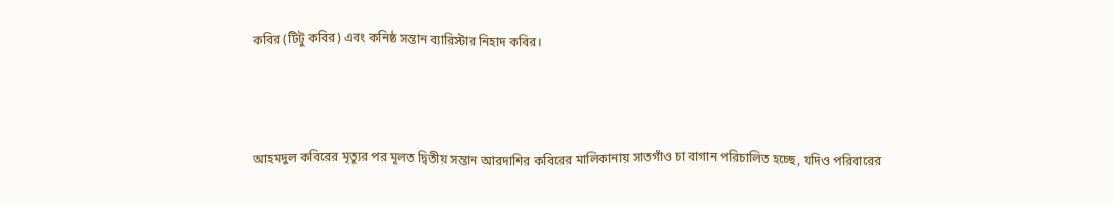কবির (টিটু কবির) এবং কনিষ্ঠ সন্তান ব্যারিস্টার নিহাদ কবির।



আহমদুল কবিরের মৃত্যুর পর মূলত দ্বিতীয় সন্তান আরদাশির কবিরের মালিকানায় সাতগাঁও চা বাগান পরিচালিত হচ্ছে, যদিও পরিবারের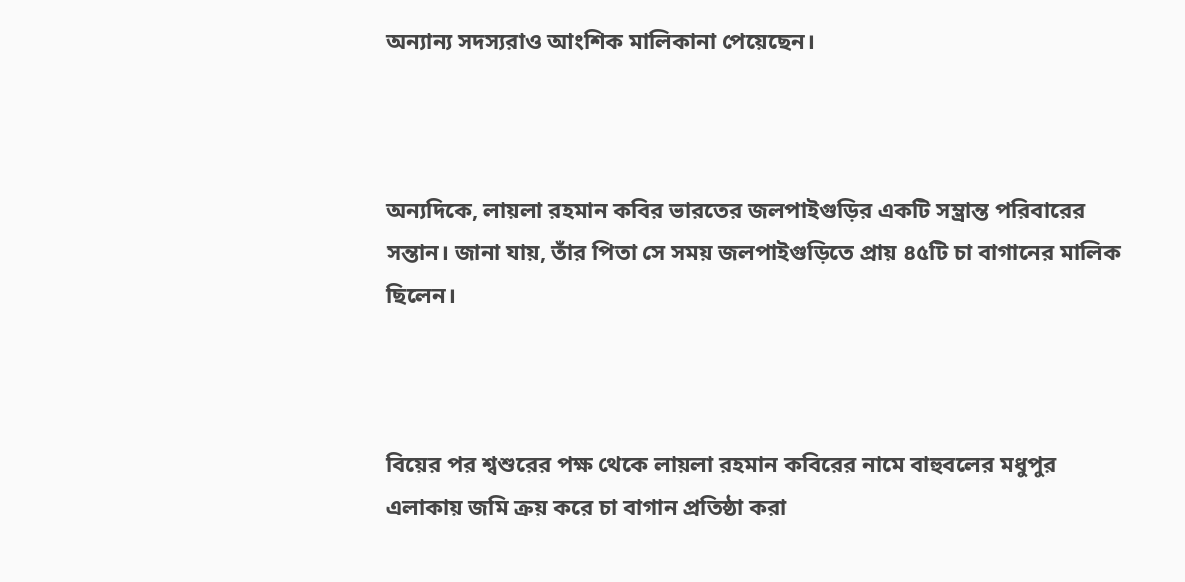অন্যান্য সদস্যরাও আংশিক মালিকানা পেয়েছেন।



অন্যদিকে, লায়লা রহমান কবির ভারতের জলপাইগুড়ির একটি সম্ভ্রান্ত পরিবারের সন্তান। জানা যায়, তাঁর পিতা সে সময় জলপাইগুড়িতে প্রায় ৪৫টি চা বাগানের মালিক ছিলেন।



বিয়ের পর শ্বশুরের পক্ষ থেকে লায়লা রহমান কবিরের নামে বাহুবলের মধুপুর এলাকায় জমি ক্রয় করে চা বাগান প্রতিষ্ঠা করা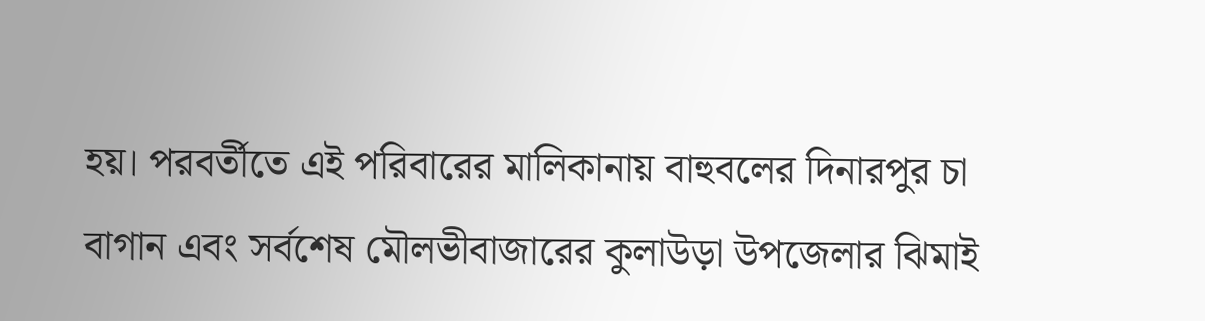হয়। পরবর্তীতে এই পরিবারের মালিকানায় বাহুবলের দিনারপুর চা বাগান এবং সর্বশেষ মৌলভীবাজারের কুলাউড়া উপজেলার ঝিমাই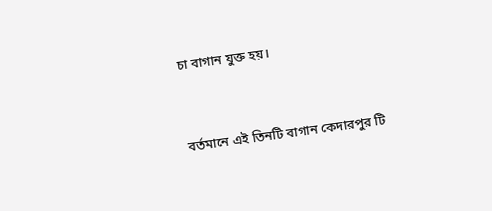চা বাগান যুক্ত হয়।



বর্তমানে এই তিনটি বাগান কেদারপুর টি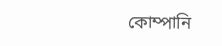কোম্পানি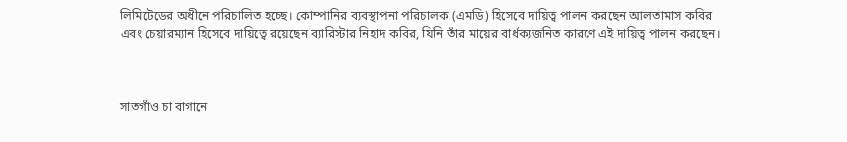লিমিটেডের অধীনে পরিচালিত হচ্ছে। কোম্পানির ব্যবস্থাপনা পরিচালক (এমডি) হিসেবে দায়িত্ব পালন করছেন আলতামাস কবির এবং চেয়ারম্যান হিসেবে দায়িত্বে রয়েছেন ব্যারিস্টার নিহাদ কবির, যিনি তাঁর মায়ের বার্ধক্যজনিত কারণে এই দায়িত্ব পালন করছেন।



সাতগাঁও চা বাগানে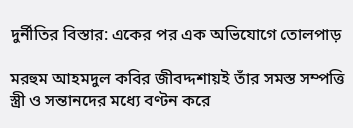দুর্নীতির বিস্তার: একের পর এক অভিযোগে তোলপাড়

মরহুম আহমদুল কবির জীবদ্দশায়ই তাঁর সমস্ত সম্পত্তি স্ত্রী ও সন্তানদের মধ্যে বণ্টন করে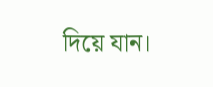দিয়ে যান।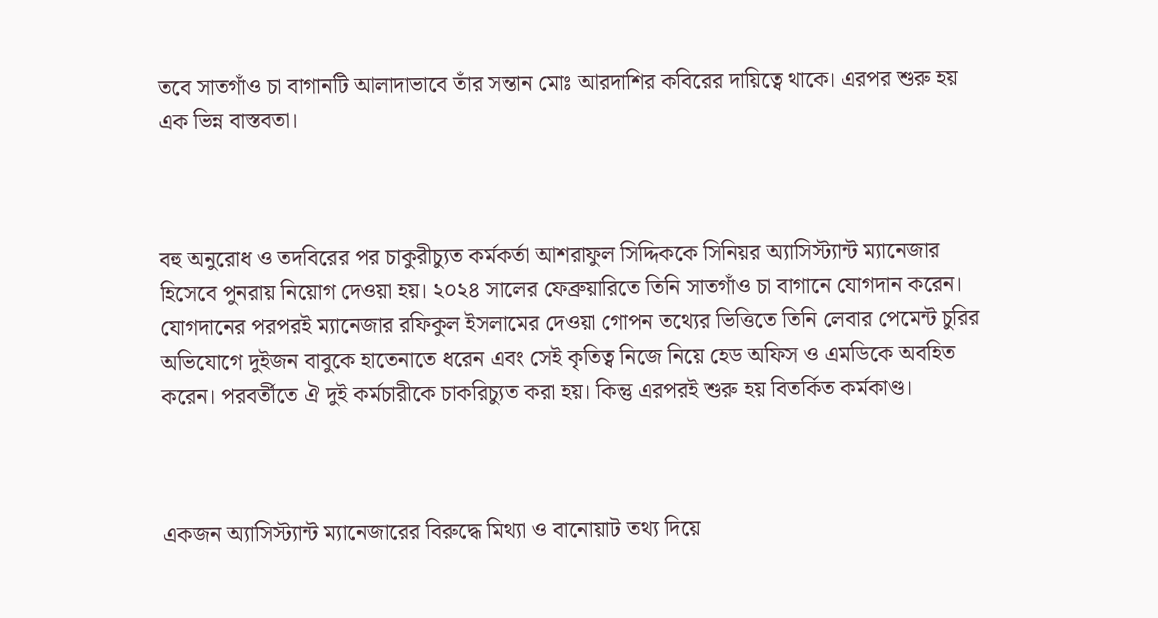তবে সাতগাঁও চা বাগানটি আলাদাভাবে তাঁর সন্তান মোঃ আরদাশির কবিরের দায়িত্বে থাকে। এরপর শুরু হয় এক ভিন্ন বাস্তবতা।



বহু অনুরোধ ও তদবিরের পর চাকুরীচ্যুত কর্মকর্তা আশরাফুল সিদ্দিককে সিনিয়র অ্যাসিস্ট্যান্ট ম্যানেজার হিসেবে পুনরায় নিয়োগ দেওয়া হয়। ২০২৪ সালের ফেব্রুয়ারিতে তিনি সাতগাঁও চা বাগানে যোগদান করেন। যোগদানের পরপরই ম্যানেজার রফিকুল ইসলামের দেওয়া গোপন তথ্যের ভিত্তিতে তিনি লেবার পেমেন্ট চুরির অভিযোগে দুইজন বাবুকে হাতেনাতে ধরেন এবং সেই কৃতিত্ব নিজে নিয়ে হেড অফিস ও এমডিকে অবহিত করেন। পরবর্তীতে ঐ দুই কর্মচারীকে চাকরিচ্যুত করা হয়। কিন্তু এরপরই শুরু হয় বিতর্কিত কর্মকাণ্ড।



একজন অ্যাসিস্ট্যান্ট ম্যানেজারের বিরুদ্ধে মিথ্যা ও বানোয়াট তথ্য দিয়ে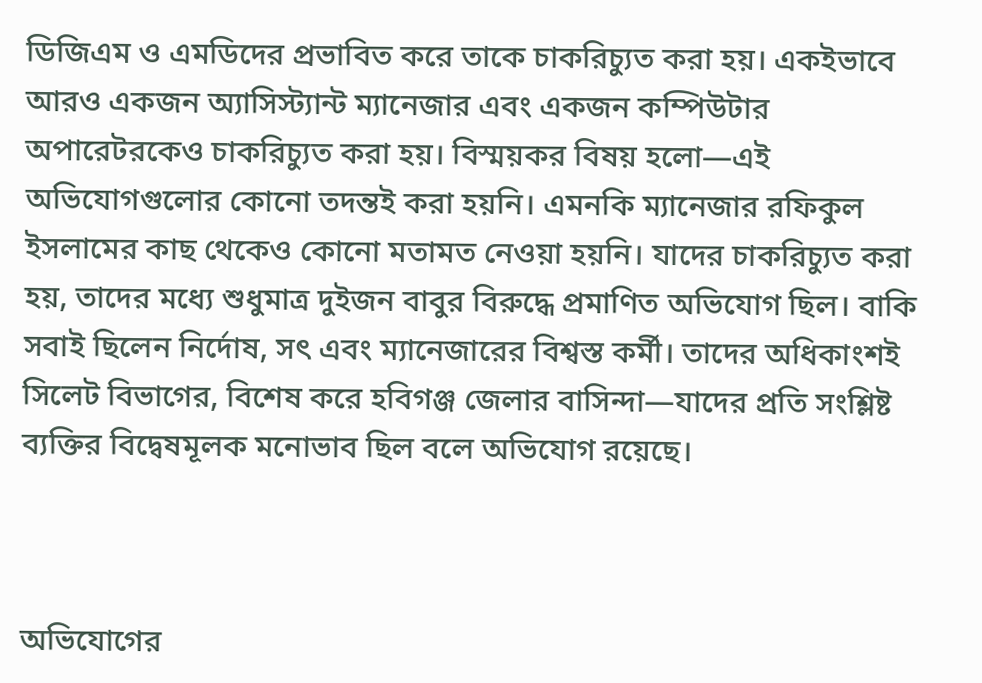ডিজিএম ও এমডিদের প্রভাবিত করে তাকে চাকরিচ্যুত করা হয়। একইভাবে আরও একজন অ্যাসিস্ট্যান্ট ম্যানেজার এবং একজন কম্পিউটার অপারেটরকেও চাকরিচ্যুত করা হয়। বিস্ময়কর বিষয় হলো—এই অভিযোগগুলোর কোনো তদন্তই করা হয়নি। এমনকি ম্যানেজার রফিকুল ইসলামের কাছ থেকেও কোনো মতামত নেওয়া হয়নি। যাদের চাকরিচ্যুত করা হয়, তাদের মধ্যে শুধুমাত্র দুইজন বাবুর বিরুদ্ধে প্রমাণিত অভিযোগ ছিল। বাকি সবাই ছিলেন নির্দোষ, সৎ এবং ম্যানেজারের বিশ্বস্ত কর্মী। তাদের অধিকাংশই সিলেট বিভাগের, বিশেষ করে হবিগঞ্জ জেলার বাসিন্দা—যাদের প্রতি সংশ্লিষ্ট ব্যক্তির বিদ্বেষমূলক মনোভাব ছিল বলে অভিযোগ রয়েছে।



অভিযোগের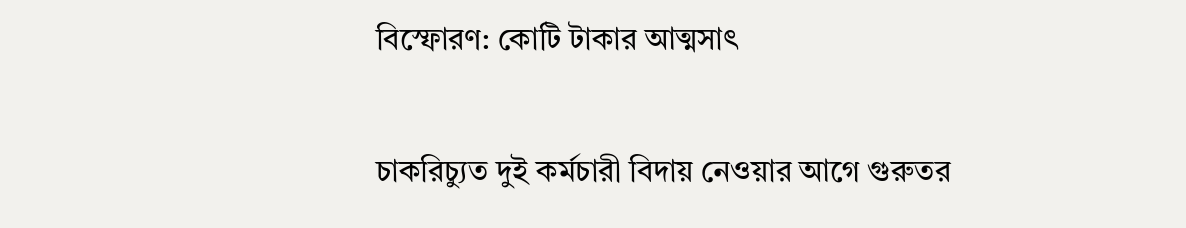বিস্ফোরণ: কোটি টাকার আত্মসাৎ

চাকরিচ্যুত দুই কর্মচারী বিদায় নেওয়ার আগে গুরুতর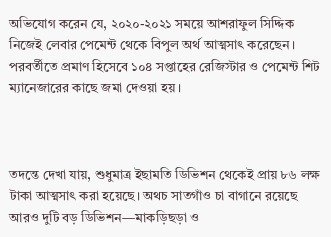অভিযোগ করেন যে, ২০২০-২০২১ সময়ে আশরাফুল সিদ্দিক নিজেই লেবার পেমেন্ট থেকে বিপুল অর্থ আত্মসাৎ করেছেন। পরবর্তীতে প্রমাণ হিসেবে ১০৪ সপ্তাহের রেজিস্টার ও পেমেন্ট শিট ম্যানেজারের কাছে জমা দেওয়া হয়।



তদন্তে দেখা যায়, শুধুমাত্র ইছামতি ডিভিশন থেকেই প্রায় ৮৬ লক্ষ টাকা আত্মসাৎ করা হয়েছে। অথচ সাতগাঁও চা বাগানে রয়েছে আরও দুটি বড় ডিভিশন—মাকড়িছড়া ও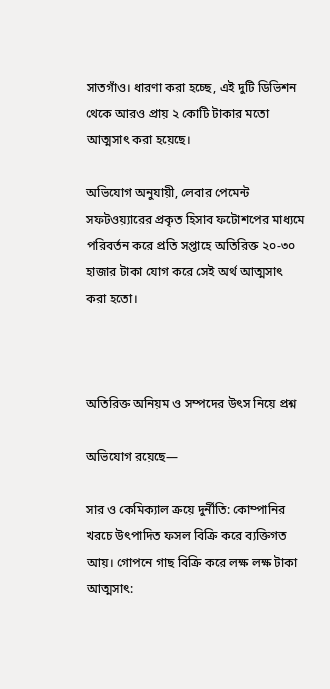সাতগাঁও। ধারণা করা হচ্ছে, এই দুটি ডিভিশন থেকে আরও প্রায় ২ কোটি টাকার মতো আত্মসাৎ করা হয়েছে।

অভিযোগ অনুযায়ী, লেবার পেমেন্ট সফটওয়্যারের প্রকৃত হিসাব ফটোশপের মাধ্যমে পরিবর্তন করে প্রতি সপ্তাহে অতিরিক্ত ২০-৩০ হাজার টাকা যোগ করে সেই অর্থ আত্মসাৎ করা হতো।



অতিরিক্ত অনিয়ম ও সম্পদের উৎস নিয়ে প্রশ্ন

অভিযোগ রয়েছে—

সার ও কেমিক্যাল ক্রয়ে দুর্নীতি: কোম্পানির খরচে উৎপাদিত ফসল বিক্রি করে ব্যক্তিগত আয়। গোপনে গাছ বিক্রি করে লক্ষ লক্ষ টাকা আত্মসাৎ: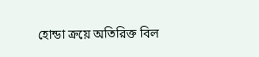হোন্ডা ক্রয়ে অতিরিক্ত বিল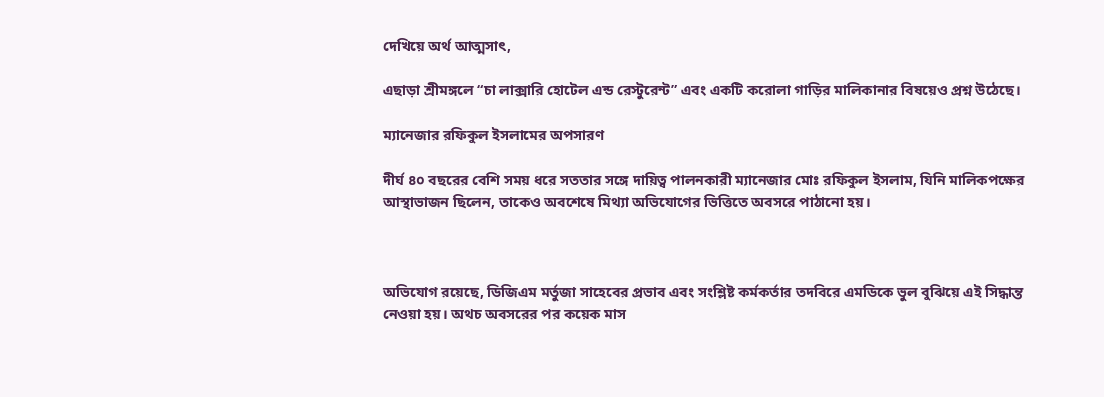দেখিয়ে অর্থ আত্মসাৎ,

এছাড়া শ্রীমঙ্গলে “চা লাক্সারি হোটেল এন্ড রেস্টুরেন্ট” এবং একটি করোলা গাড়ির মালিকানার বিষয়েও প্রশ্ন উঠেছে।

ম্যানেজার রফিকুল ইসলামের অপসারণ

দীর্ঘ ৪০ বছরের বেশি সময় ধরে সততার সঙ্গে দায়িত্ব পালনকারী ম্যানেজার মোঃ রফিকুল ইসলাম, যিনি মালিকপক্ষের আস্থাভাজন ছিলেন, তাকেও অবশেষে মিথ্যা অভিযোগের ভিত্তিতে অবসরে পাঠানো হয়।



অভিযোগ রয়েছে, ডিজিএম মর্তুজা সাহেবের প্রভাব এবং সংশ্লিষ্ট কর্মকর্তার তদবিরে এমডিকে ভুল বুঝিয়ে এই সিদ্ধান্ত নেওয়া হয়। অথচ অবসরের পর কয়েক মাস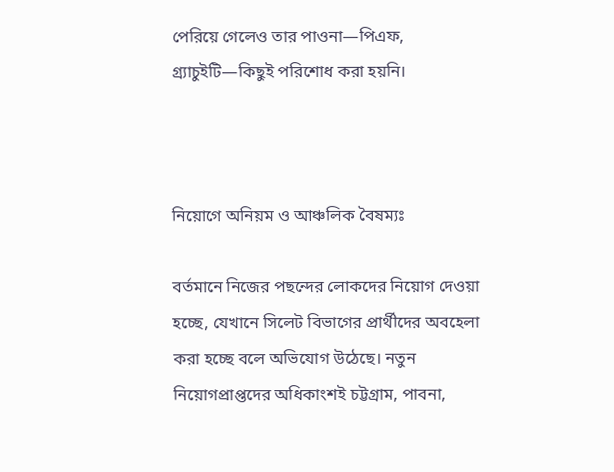পেরিয়ে গেলেও তার পাওনা—পিএফ, গ্র্যাচুইটি—কিছুই পরিশোধ করা হয়নি।



নিয়োগে অনিয়ম ও আঞ্চলিক বৈষম্যঃ

বর্তমানে নিজের পছন্দের লোকদের নিয়োগ দেওয়া হচ্ছে, যেখানে সিলেট বিভাগের প্রার্থীদের অবহেলা করা হচ্ছে বলে অভিযোগ উঠেছে। নতুন নিয়োগপ্রাপ্তদের অধিকাংশই চট্টগ্রাম, পাবনা,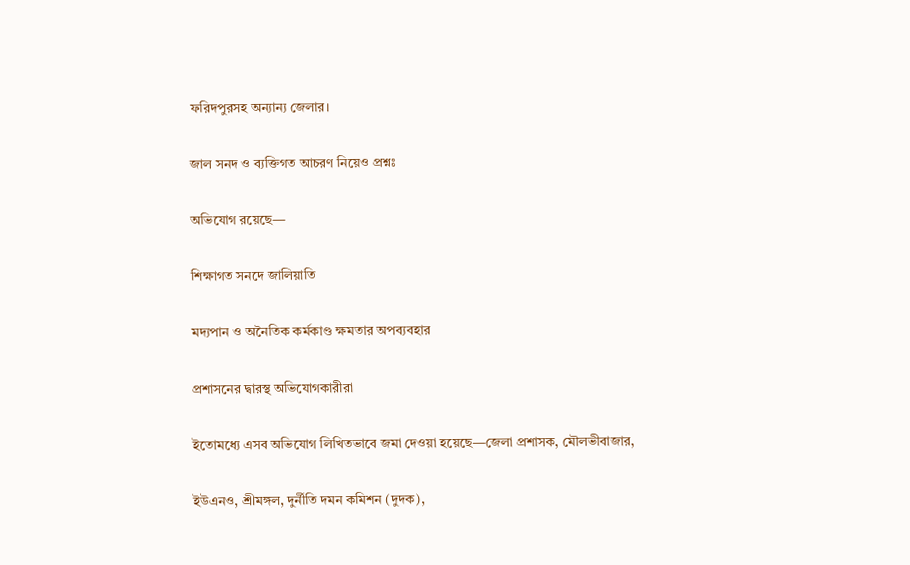ফরিদপুরসহ অন্যান্য জেলার।

জাল সনদ ও ব্যক্তিগত আচরণ নিয়েও প্রশ্নঃ

অভিযোগ রয়েছে—

শিক্ষাগত সনদে জালিয়াতি

মদ্যপান ও অনৈতিক কর্মকাণ্ড ক্ষমতার অপব্যবহার

প্রশাসনের দ্বারস্থ অভিযোগকারীরা

ইতোমধ্যে এসব অভিযোগ লিখিতভাবে জমা দেওয়া হয়েছে—জেলা প্রশাসক, মৌলভীবাজার,

ইউএনও, শ্রীমঙ্গল, দুর্নীতি দমন কমিশন (দুদক),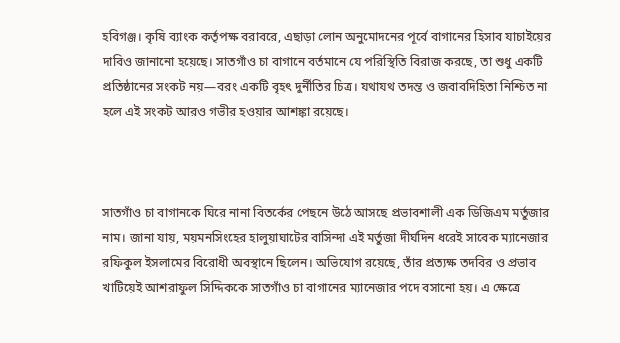হবিগঞ্জ। কৃষি ব্যাংক কর্তৃপক্ষ বরাবরে, এছাড়া লোন অনুমোদনের পূর্বে বাগানের হিসাব যাচাইয়ের দাবিও জানানো হয়েছে। সাতগাঁও চা বাগানে বর্তমানে যে পরিস্থিতি বিরাজ করছে, তা শুধু একটি প্রতিষ্ঠানের সংকট নয়—বরং একটি বৃহৎ দুর্নীতির চিত্র। যথাযথ তদন্ত ও জবাবদিহিতা নিশ্চিত না হলে এই সংকট আরও গভীর হওয়ার আশঙ্কা রয়েছে।



সাতগাঁও চা বাগানকে ঘিরে নানা বিতর্কের পেছনে উঠে আসছে প্রভাবশালী এক ডিজিএম মর্তুজার নাম। জানা যায়, ময়মনসিংহের হালুয়াঘাটের বাসিন্দা এই মর্তুজা দীর্ঘদিন ধরেই সাবেক ম্যানেজার রফিকুল ইসলামের বিরোধী অবস্থানে ছিলেন। অভিযোগ রয়েছে, তাঁর প্রত্যক্ষ তদবির ও প্রভাব খাটিয়েই আশরাফুল সিদ্দিককে সাতগাঁও চা বাগানের ম্যানেজার পদে বসানো হয়। এ ক্ষেত্রে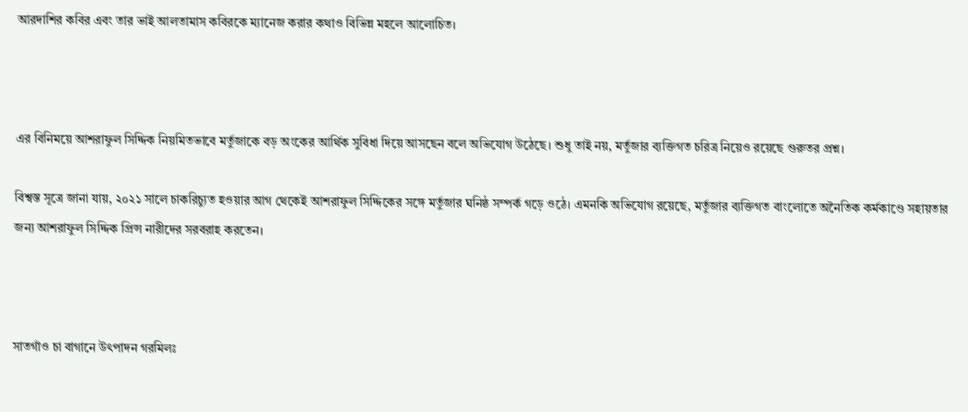আরদাশির কবির এবং তার ভাই আলতামাস কবিরকে ম্যানেজ করার কথাও বিভিন্ন মহলে আলোচিত।



এর বিনিময়ে আশরাফুল সিদ্দিক নিয়মিতভাবে মর্তুজাকে বড় অংকের আর্থিক সুবিধা দিয়ে আসছেন বলে অভিযোগ উঠেছে। শুধু তাই নয়, মর্তুজার ব্যক্তিগত চরিত্র নিয়েও রয়েছে গুরুতর প্রশ্ন।

বিশ্বস্ত সূত্রে জানা যায়, ২০২১ সালে চাকরিচ্যুত হওয়ার আগ থেকেই আশরাফুল সিদ্দিকের সঙ্গে মর্তুজার ঘনিষ্ঠ সম্পর্ক গড়ে ওঠে। এমনকি অভিযোগ রয়েছে, মর্তুজার ব্যক্তিগত বাংলোতে অনৈতিক কর্মকাণ্ডে সহায়তার জন্য আশরাফুল সিদ্দিক প্রিন্স নারীদের সরবরাহ করতেন।



সাতগাঁও চা বাগানে উৎপাদন গরমিলঃ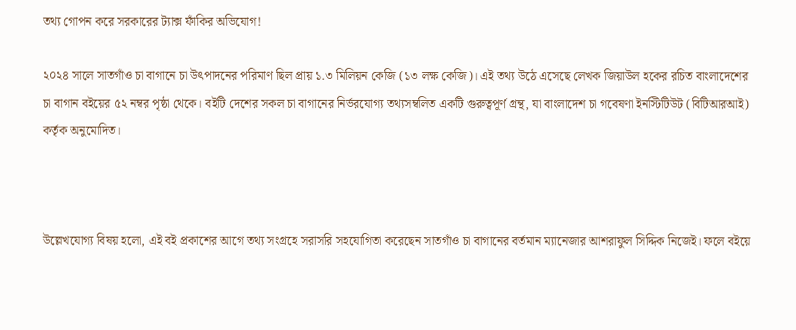তথ্য গোপন করে সরকারের ট্যাক্স ফাঁকির অভিযোগ!

২০২৪ সালে সাতগাঁও চা বাগানে চা উৎপাদনের পরিমাণ ছিল প্রায় ১.৩ মিলিয়ন কেজি (১৩ লক্ষ কেজি)। এই তথ্য উঠে এসেছে লেখক জিয়াউল হকের রচিত বাংলাদেশের চা বাগান বইয়ের ৫২ নম্বর পৃষ্ঠা থেকে। বইটি দেশের সকল চা বাগানের নির্ভরযোগ্য তথ্যসম্বলিত একটি গুরুত্বপূর্ণ গ্রন্থ, যা বাংলাদেশ চা গবেষণা ইনস্টিটিউট (বিটিআরআই) কর্তৃক অনুমোদিত।



উল্লেখযোগ্য বিষয় হলো, এই বই প্রকাশের আগে তথ্য সংগ্রহে সরাসরি সহযোগিতা করেছেন সাতগাঁও চা বাগানের বর্তমান ম্যানেজার আশরাফুল সিদ্দিক নিজেই। ফলে বইয়ে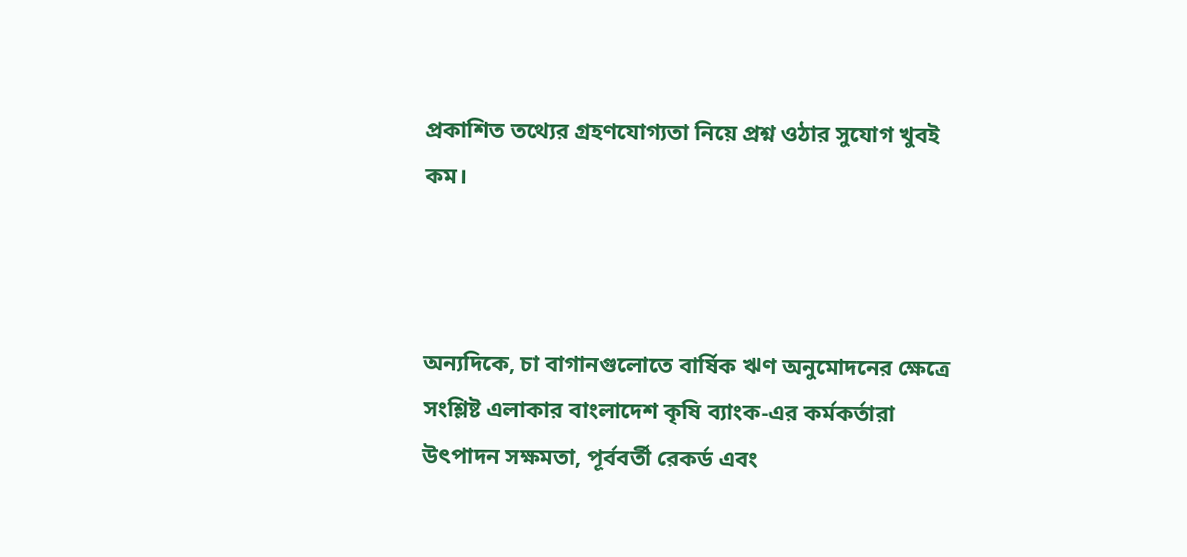প্রকাশিত তথ্যের গ্রহণযোগ্যতা নিয়ে প্রশ্ন ওঠার সুযোগ খুবই কম।



অন্যদিকে, চা বাগানগুলোতে বার্ষিক ঋণ অনুমোদনের ক্ষেত্রে সংশ্লিষ্ট এলাকার বাংলাদেশ কৃষি ব্যাংক-এর কর্মকর্তারা উৎপাদন সক্ষমতা, পূর্ববর্তী রেকর্ড এবং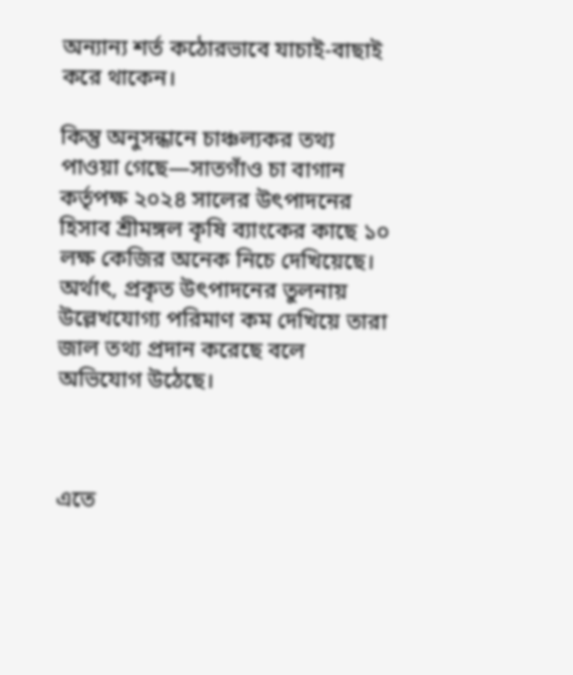অন্যান্য শর্ত কঠোরভাবে যাচাই-বাছাই করে থাকেন।

কিন্তু অনুসন্ধানে চাঞ্চল্যকর তথ্য পাওয়া গেছে—সাতগাঁও চা বাগান কর্তৃপক্ষ ২০২৪ সালের উৎপাদনের হিসাব শ্রীমঙ্গল কৃষি ব্যাংকের কাছে ১০ লক্ষ কেজির অনেক নিচে দেখিয়েছে। অর্থাৎ, প্রকৃত উৎপাদনের তুলনায় উল্লেখযোগ্য পরিমাণ কম দেখিয়ে তারা জাল তথ্য প্রদান করেছে বলে অভিযোগ উঠেছে।



এতে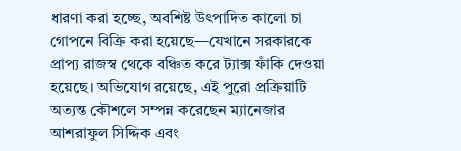ধারণা করা হচ্ছে, অবশিষ্ট উৎপাদিত কালো চা গোপনে বিক্রি করা হয়েছে—যেখানে সরকারকে প্রাপ্য রাজস্ব থেকে বঞ্চিত করে ট্যাক্স ফাঁকি দেওয়া হয়েছে। অভিযোগ রয়েছে, এই পুরো প্রক্রিয়াটি অত্যন্ত কৌশলে সম্পন্ন করেছেন ম্যানেজার আশরাফুল সিদ্দিক এবং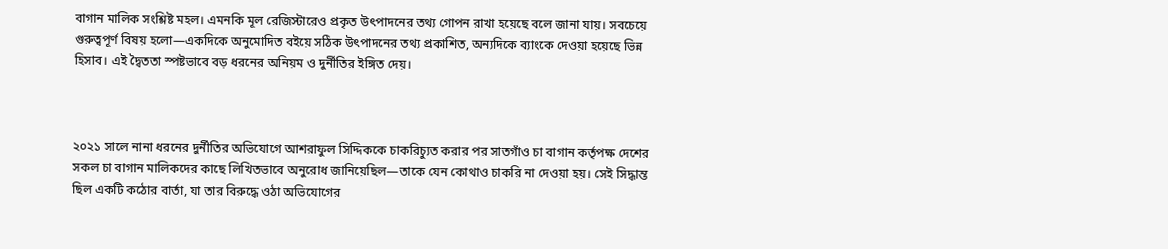বাগান মালিক সংশ্লিষ্ট মহল। এমনকি মূল রেজিস্টারেও প্রকৃত উৎপাদনের তথ্য গোপন রাখা হয়েছে বলে জানা যায়। সবচেয়ে গুরুত্বপূর্ণ বিষয় হলো—একদিকে অনুমোদিত বইয়ে সঠিক উৎপাদনের তথ্য প্রকাশিত, অন্যদিকে ব্যাংকে দেওয়া হয়েছে ভিন্ন হিসাব। এই দ্বৈততা স্পষ্টভাবে বড় ধরনের অনিয়ম ও দুর্নীতির ইঙ্গিত দেয়।



২০২১ সালে নানা ধরনের দুর্নীতির অভিযোগে আশরাফুল সিদ্দিককে চাকরিচ্যুত করার পর সাতগাঁও চা বাগান কর্তৃপক্ষ দেশের সকল চা বাগান মালিকদের কাছে লিখিতভাবে অনুরোধ জানিয়েছিল—তাকে যেন কোথাও চাকরি না দেওয়া হয়। সেই সিদ্ধান্ত ছিল একটি কঠোর বার্তা, যা তার বিরুদ্ধে ওঠা অভিযোগের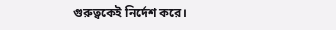গুরুত্বকেই নির্দেশ করে।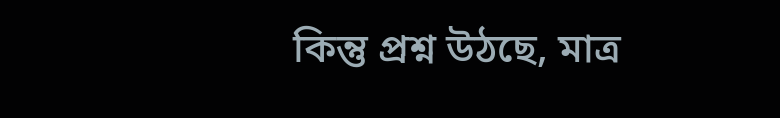কিন্তু প্রশ্ন উঠছে, মাত্র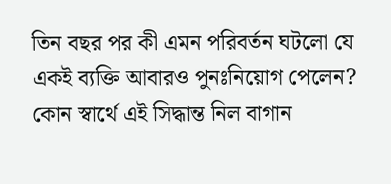তিন বছর পর কী এমন পরিবর্তন ঘটলো যে একই ব্যক্তি আবারও পুনঃনিয়োগ পেলেন? কোন স্বার্থে এই সিদ্ধান্ত নিল বাগান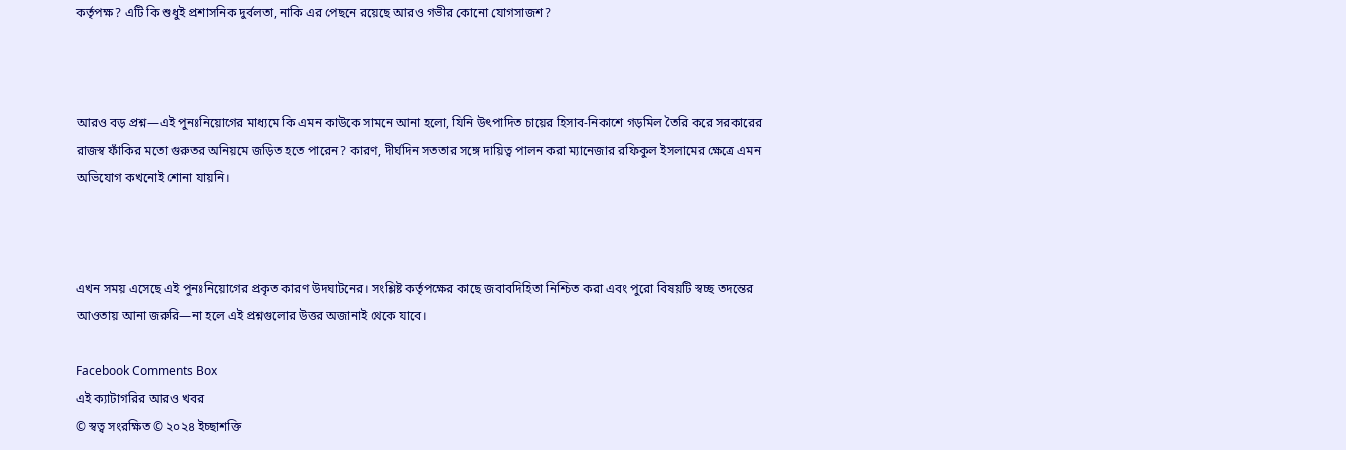কর্তৃপক্ষ? এটি কি শুধুই প্রশাসনিক দুর্বলতা, নাকি এর পেছনে রয়েছে আরও গভীর কোনো যোগসাজশ?



আরও বড় প্রশ্ন—এই পুনঃনিয়োগের মাধ্যমে কি এমন কাউকে সামনে আনা হলো, যিনি উৎপাদিত চায়ের হিসাব-নিকাশে গড়মিল তৈরি করে সরকারের রাজস্ব ফাঁকির মতো গুরুতর অনিয়মে জড়িত হতে পারেন? কারণ, দীর্ঘদিন সততার সঙ্গে দায়িত্ব পালন করা ম্যানেজার রফিকুল ইসলামের ক্ষেত্রে এমন অভিযোগ কখনোই শোনা যায়নি।



এখন সময় এসেছে এই পুনঃনিয়োগের প্রকৃত কারণ উদঘাটনের। সংশ্লিষ্ট কর্তৃপক্ষের কাছে জবাবদিহিতা নিশ্চিত করা এবং পুরো বিষয়টি স্বচ্ছ তদন্তের আওতায় আনা জরুরি—না হলে এই প্রশ্নগুলোর উত্তর অজানাই থেকে যাবে।

Facebook Comments Box
এই ক্যাটাগরির আরও খবর
© স্বত্ব সংরক্ষিত © ২০২৪ ইচ্ছাশক্তি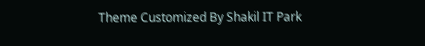Theme Customized By Shakil IT Park